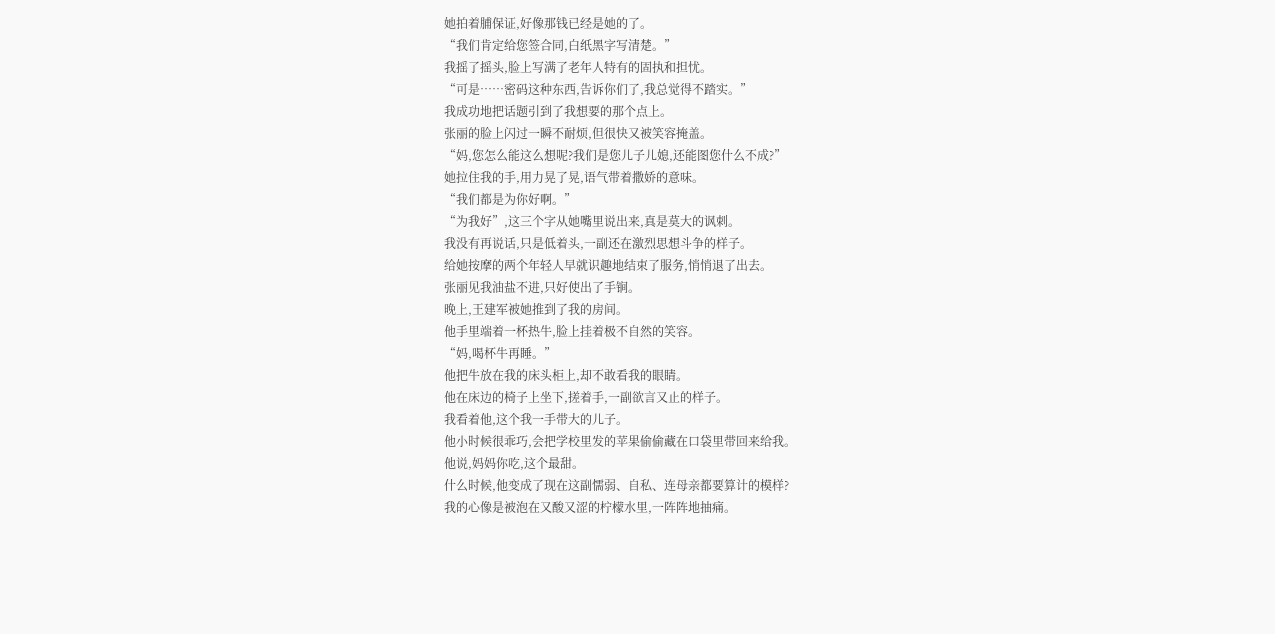她拍着脯保证,好像那钱已经是她的了。
“我们肯定给您签合同,白纸黑字写清楚。”
我摇了摇头,脸上写满了老年人特有的固执和担忧。
“可是……密码这种东西,告诉你们了,我总觉得不踏实。”
我成功地把话题引到了我想要的那个点上。
张丽的脸上闪过一瞬不耐烦,但很快又被笑容掩盖。
“妈,您怎么能这么想呢?我们是您儿子儿媳,还能图您什么不成?”
她拉住我的手,用力晃了晃,语气带着撒娇的意味。
“我们都是为你好啊。”
“为我好”,这三个字从她嘴里说出来,真是莫大的讽刺。
我没有再说话,只是低着头,一副还在激烈思想斗争的样子。
给她按摩的两个年轻人早就识趣地结束了服务,悄悄退了出去。
张丽见我油盐不进,只好使出了手锏。
晚上,王建军被她推到了我的房间。
他手里端着一杯热牛,脸上挂着极不自然的笑容。
“妈,喝杯牛再睡。”
他把牛放在我的床头柜上,却不敢看我的眼睛。
他在床边的椅子上坐下,搓着手,一副欲言又止的样子。
我看着他,这个我一手带大的儿子。
他小时候很乖巧,会把学校里发的苹果偷偷藏在口袋里带回来给我。
他说,妈妈你吃,这个最甜。
什么时候,他变成了现在这副懦弱、自私、连母亲都要算计的模样?
我的心像是被泡在又酸又涩的柠檬水里,一阵阵地抽痛。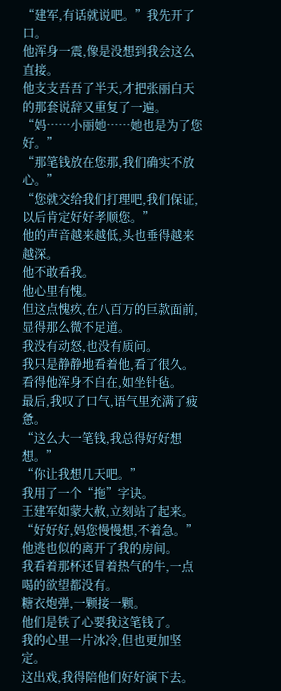“建军,有话就说吧。”我先开了口。
他浑身一震,像是没想到我会这么直接。
他支支吾吾了半天,才把张丽白天的那套说辞又重复了一遍。
“妈……小丽她……她也是为了您好。”
“那笔钱放在您那,我们确实不放心。”
“您就交给我们打理吧,我们保证,以后肯定好好孝顺您。”
他的声音越来越低,头也垂得越来越深。
他不敢看我。
他心里有愧。
但这点愧疚,在八百万的巨款面前,显得那么微不足道。
我没有动怒,也没有质问。
我只是静静地看着他,看了很久。
看得他浑身不自在,如坐针毡。
最后,我叹了口气,语气里充满了疲惫。
“这么大一笔钱,我总得好好想想。”
“你让我想几天吧。”
我用了一个“拖”字诀。
王建军如蒙大赦,立刻站了起来。
“好好好,妈您慢慢想,不着急。”
他逃也似的离开了我的房间。
我看着那杯还冒着热气的牛,一点喝的欲望都没有。
糖衣炮弹,一颗接一颗。
他们是铁了心要我这笔钱了。
我的心里一片冰冷,但也更加坚定。
这出戏,我得陪他们好好演下去。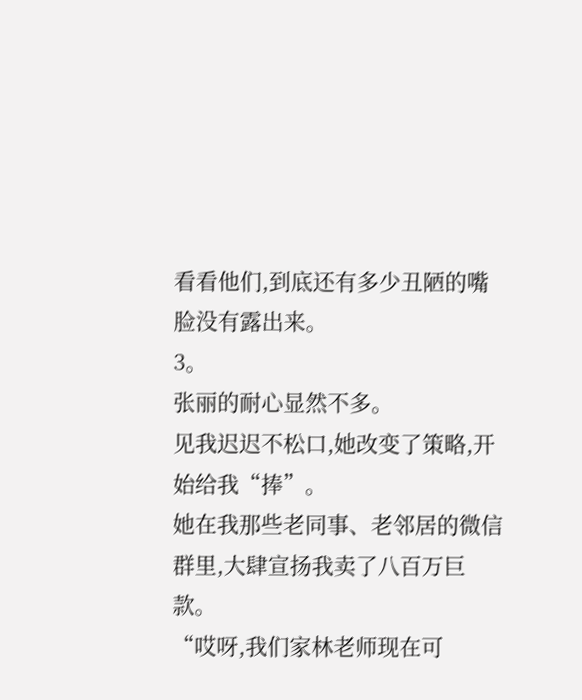看看他们,到底还有多少丑陋的嘴脸没有露出来。
3。
张丽的耐心显然不多。
见我迟迟不松口,她改变了策略,开始给我“捧”。
她在我那些老同事、老邻居的微信群里,大肆宣扬我卖了八百万巨款。
“哎呀,我们家林老师现在可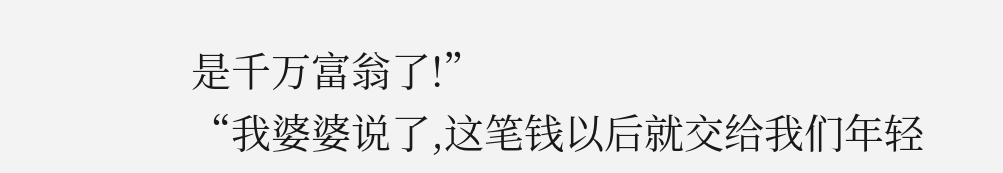是千万富翁了!”
“我婆婆说了,这笔钱以后就交给我们年轻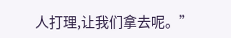人打理,让我们拿去呢。”